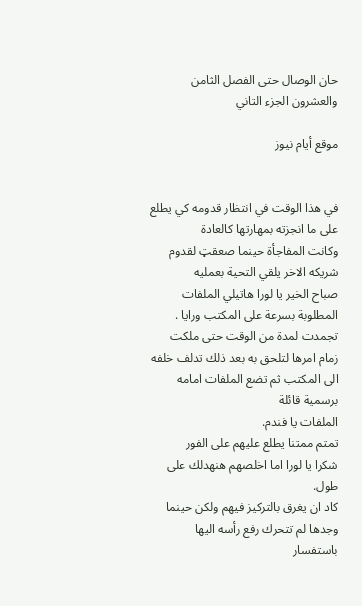حان الوصال حتى الفصل الثامن والعشرون الجزء التاني

موقع أيام نيوز


في هذا الوقت في انتظار قدومه كي يطلع على ما انجزته بمهارتها كالعادة
وكانت المفاجأة حينما صعقټ لقدوم شريكه الاخر يلقي التحية بعمليه
صباح الخير يا لورا هاتيلي الملفات المطلوبة بسرعة على المكتب ورايا .
تجمدت لمدة من الوقت حتى ملكت زمام امرها لتلحق به بعد ذلك تدلف خلفه الى المكتب ثم تضع الملفات امامه برسمية قائلة
الملفات يا فندم.
تمتم ممتنا يطلع عليهم على الفور
شكرا يا لورا اما اخلصهم هنهدلك على طول.
كاد ان يغرق بالتركيز فيهم ولكن حينما وجدها لم تتحرك رفع رأسه اليها باستفسار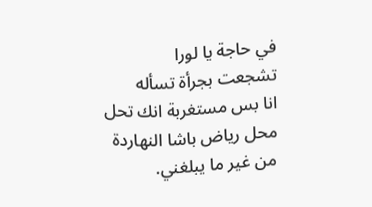في حاجة يا لورا
تشجعت بجرأة تسأله
انا بس مستغربة انك تحل محل رياض باشا النهاردة من غير ما يبلغني.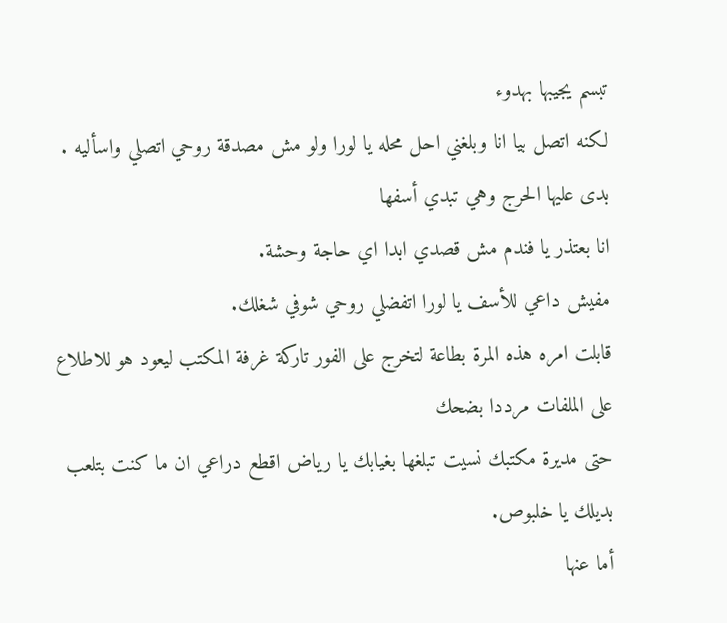تبسم يجيبها بهدوء
لكنه اتصل بيا انا وبلغني احل محله يا لورا ولو مش مصدقة روحي اتصلي واسأليه .
بدى عليها الحرج وهي تبدي أسفها
انا بعتذر يا فندم مش قصدي ابدا اي حاجة وحشة.
مفيش داعي للأسف يا لورا اتفضلي روحي شوفي شغلك.
قابلت امره هذه المرة بطاعة لتخرج على الفور تاركة غرفة المكتب ليعود هو للاطلاع على الملفات مرددا بضحك
حتى مديرة مكتبك نسيت تبلغها بغيابك يا رياض اقطع دراعي ان ما كنت بتلعب بديلك يا خلبوص.
أما عنها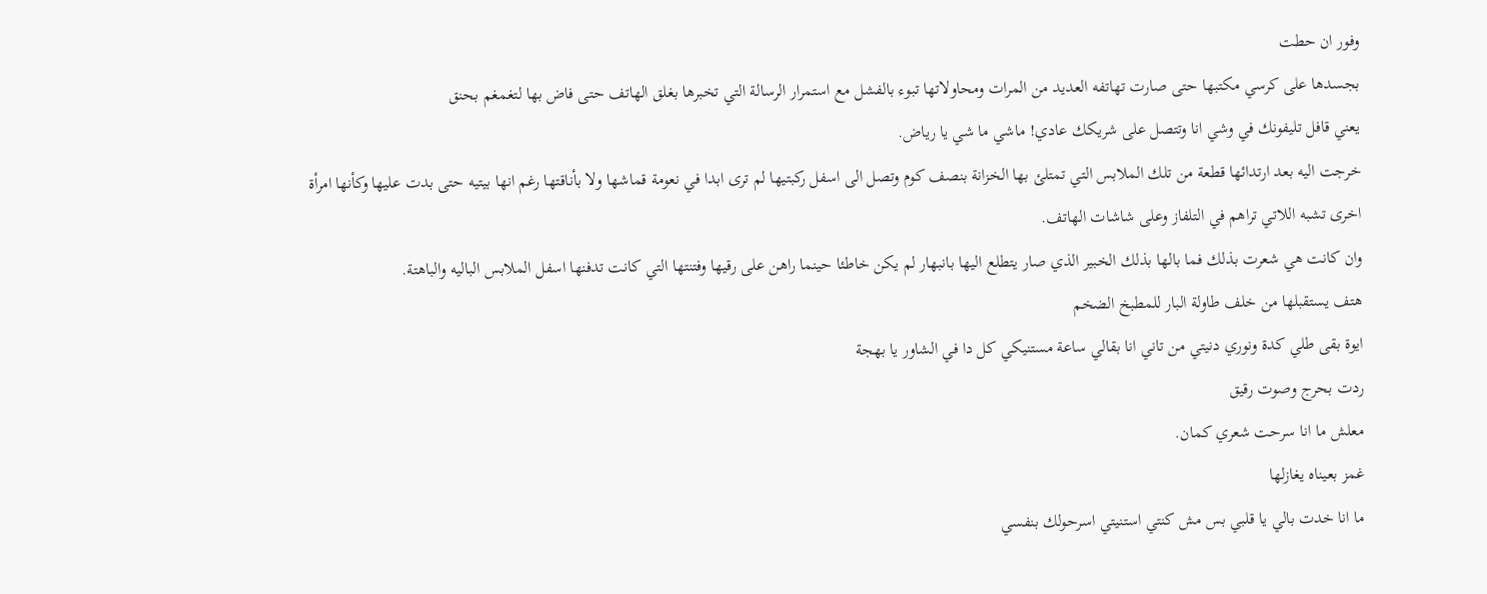وفور ان حطت
بجسدها على كرسي مكتبها حتى صارت تهاتفه العديد من المرات ومحاولاتها تبوء بالفشل مع استمرار الرسالة التي تخبرها بغلق الهاتف حتى فاض بها لتغمغم بحنق
يعني قافل تليفونك في وشي انا وتتصل على شريكك عادي! ماشي ما شي يا رياض.
خرجت اليه بعد ارتدائها قطعة من تلك الملابس التي تمتلئ بها الخزانة بنصف كوم وتصل الى اسفل ركبتيها لم ترى ابدا في نعومة قماشها ولا بأناقتها رغم انها بيتيه حتى بدت عليها وكأنها امرأة اخرى تشبه اللاتي تراهم في التلفاز وعلى شاشات الهاتف.
وان كانت هي شعرت بذلك فما بالها بذلك الخبير الذي صار يتطلع اليها بانبهار لم يكن خاطئا حينما راهن على رقيها وفتنتها التي كانت تدفنها اسفل الملابس الباليه والباهتة.
هتف يستقبلها من خلف طاولة البار للمطبخ الضخم
ايوة بقى طلي كدة ونوري دنيتي من تاني انا بقالي ساعة مستنيكي كل دا في الشاور يا بهجة
ردت بحرج وصوت رقيق
معلش ما انا سرحت شعري كمان.
غمز بعيناه يغازلها
ما انا خدت بالي يا قلبي بس مش كنتي استنيتي اسرحولك بنفسي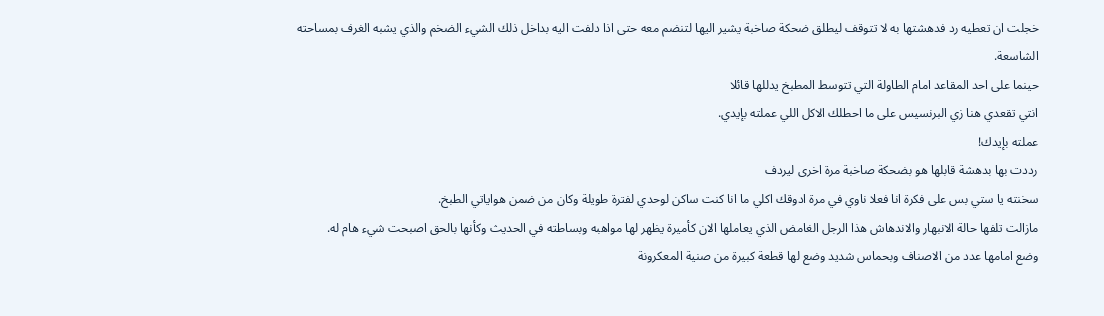خجلت ان تعطيه رد فدهشتها به لا تتوقف ليطلق ضحكة صاخبة يشير اليها لتنضم معه حتى اذا دلفت اليه بداخل ذلك الشيء الضخم والذي يشبه الغرف بمساحته الشاسعة.
حينما على احد المقاعد امام الطاولة التي تتوسط المطبخ يدللها قائلا
انتي تقعدي هنا زي البرنسيس على ما احطلك الاكل اللي عملته بإيدي.
عملته بإيدك!
رددت بها بدهشة قابلها هو بضحكة صاخبة مرة اخرى ليردف
سخنته يا ستي بس على فكرة انا فعلا ناوي في مرة ادوقك اكلي ما انا كنت ساكن لوحدي لفترة طويلة وكان من ضمن هواياتي الطبخ.
مازالت تلفها حالة الانبهار والاندهاش هذا الرجل الغامض الذي يعاملها الان كأميرة يظهر لها مواهبه وبساطته في الحديث وكأنها بالحق اصبحت شيء هام له.
وضع امامها عدد من الاصناف وبحماس شديد وضع لها قطعة كبيرة من صنية المعكرونة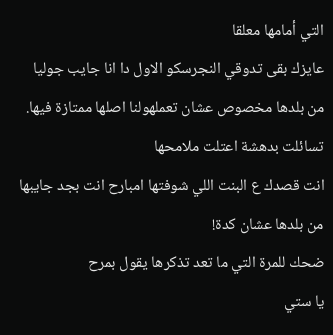التي أمامها معلقا
عايزك بقى تدوقي النجرسكو الاول دا انا جايب جوليا من بلدها مخصوص عشان تعملهولنا اصلها ممتازة فيها.
تسائلت بدهشة اعتلت ملامحها
انت قصدك ع البنت اللي شوفتها امبارح انت بجد جايبها من بلدها عشان كدة!
ضحك للمرة التي ما تعد تذكرها يقول بمرح
يا ستي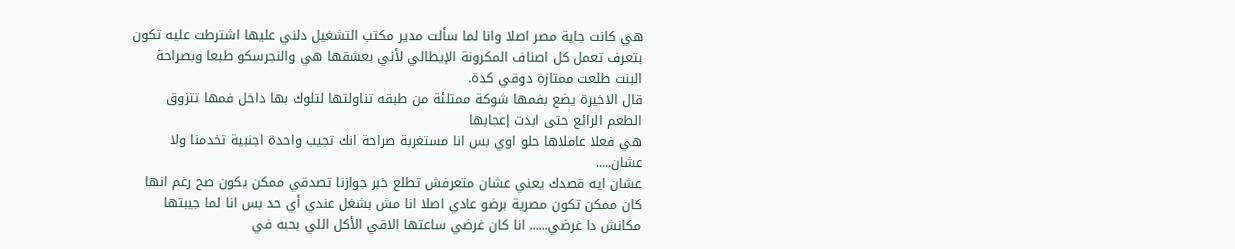هي كانت جاية مصر اصلا وانا لما سألت مدير مكتب التشغيل دلني عليها اشترطت عليه تكون بتعرف تعمل كل اصناف المكرونة الإيطالي لأني بعشقها هي والنجرسكو طبعا وبصراحة البنت طلعت ممتازة دوقي كدة.
قال الاخيرة يضع بفمها شوكة ممتلئة من طبقه تناولتها لتلوك بها داخل فمها تتزوق الطعم الرائع حتى ابدت إعجابها
هي فعلا عاملاها حلو اوي بس انا مستغربة صراحة انك تجيب واحدة اجنبية تخدمنا ولا عشان.....
عشان ايه قصدك يعني عشان متعرفش تطلع خبر جوازنا تصدقي ممكن يكون صح رغم انها كان ممكن تكون مصرية برضو عادي اصلا انا مش بشغل عندي أي حد بس انا لما جيبتها مكانش دا غرضي...... انا كان غرضي ساعتها الاقي الأكل اللي بحبه في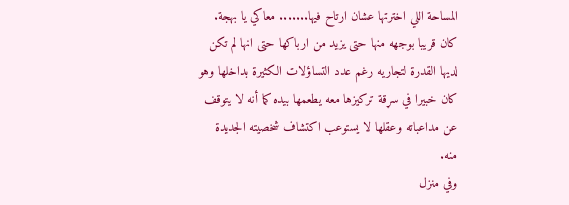المساحة اللي اخترتها عشان ارتاح فيها....... معاكي يا بهجة.
كان قريبا بوجهه منها حتى يزيد من ارباكها حتى انها لم تكن لديها القدرة لتجاريه رغم عدد التساؤلات الكثيرة بداخلها وهو كان خبيرا في سړقة تركيزها معه يطعمها بيده كما أنه لا يتوقف عن مداعباته وعقلها لا يستوعب اكتشاف شخصيته الجديدة منه.
وفي منزل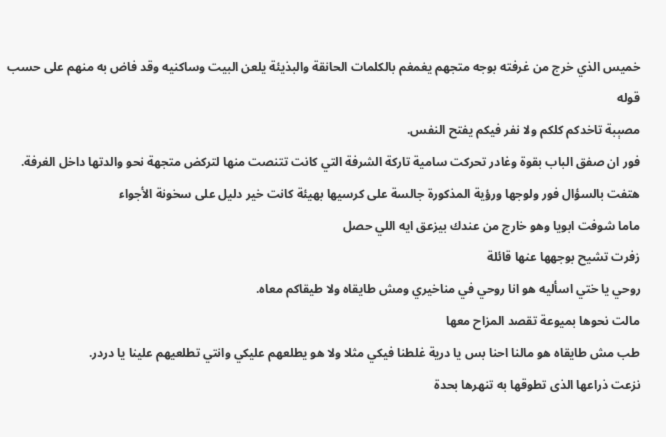خميس الذي خرج من غرفته بوجه متجهم يغمغم بالكلمات الحانقة والبذيئة يلعن البيت وساكنيه وقد فاض به منهم على حسب قوله
مصېبة تاخدكم كلكم ولا نفر فيكم يفتح النفس.
فور ان صفق الباب بقوة وغادر تحركت سامية تاركة الشرفة التي كانت تتنصت منها لتركض متجهة نحو والدتها داخل الغرفة.
هتفت بالسؤال فور ولوجها ورؤية المذكورة جالسة على كرسيها بهيئة كانت خير دليل على سخونة الأجواء
ماما شوفت ابويا وهو خارج من عندك بيزعق ايه اللي حصل
زفرت تشيح بوجهها عنها قائلة
روحي يا ختي اسأليه هو انا روحي في مناخيري ومش طايقاه ولا طيقاكم معاه.
مالت نحوها بميوعة تقصد المزاح معها
طب مش طايقاه هو مالنا احنا بس يا درية غلطنا فيكي مثلا ولا هو يطلعهم عليكي وانتي تطلعيهم علينا يا دردر.
نزعت ذراعها الذى تطوقها به تنهرها بحدة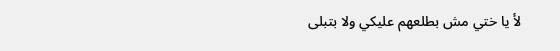لأ يا ختي مش بطلعهم عليكي ولا بتبلى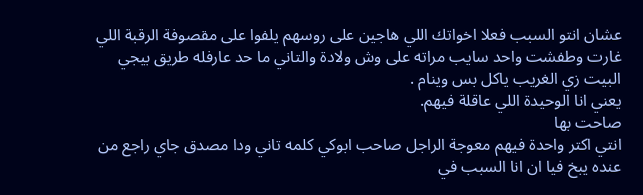عشان انتو السبب فعلا اخواتك اللي هاجين على روسهم يلفوا على مقصوفة الرقبة اللي غارت وطفشت واحد سايب مراته على وش ولادة والتاني ما حد عارفله طريق بيجي البيت زي الغريب ياكل بس وينام .
يعني انا الوحيدة اللي عاقلة فيهم.
صاحت بها
انتي اكتر واحدة فيهم معوجة الراجل صاحب ابوكي كلمه تاني ودا مصدق جاي راجع من عنده يبخ فيا ان انا السبب في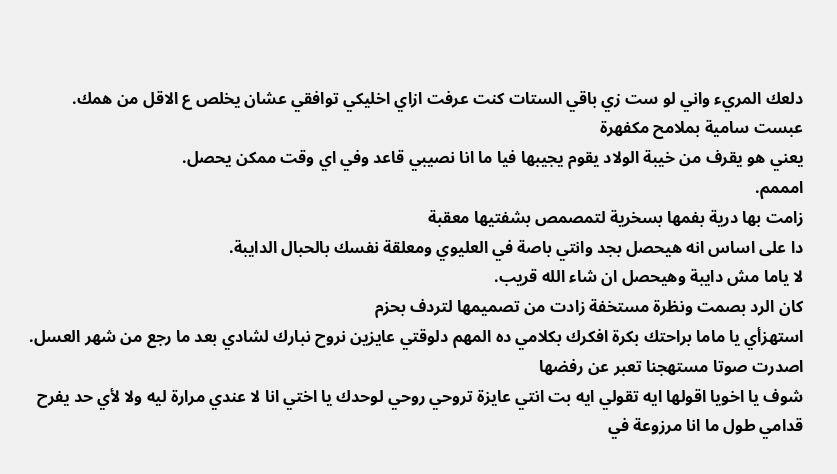دلعك المريء واني لو ست زي باقي الستات كنت عرفت ازاي اخليكي توافقي عشان يخلص ع الاقل من همك.
عبست سامية بملامح مكفهرة
يعني هو يقرف من خيبة الولاد يقوم يجيبها فيا ما انا نصيبي قاعد وفي اي وقت ممكن يحصل.
امممم.
زامت بها درية بفمها بسخرية لتمصمص بشفتيها معقبة
دا على اساس انه هيحصل بجد وانتي باصة في العليوي ومعلقة نفسك بالحبال الدايبة.
لا ياما مش دايبة وهيحصل ان شاء الله قريب.
كان الرد بصمت ونظرة مستخفة زادت من تصميمها لتردف بحزم
استهزأي يا ماما براحتك بكرة افكرك بكلامي ده المهم دلوقتي عايزين نروح نبارك لشادي بعد ما رجع من شهر العسل.
اصدرت صوتا مستهجنا تعبر عن رفضها
شوف يا اخويا اقولها ايه تقولي ايه بت انتي عايزة تروحي روحي لوحدك يا اختي انا لا عندي مرارة ليه ولا لأي حد يفرح قدامي طول ما انا مرزوعة في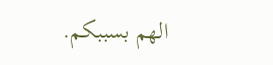الهم بسببكم.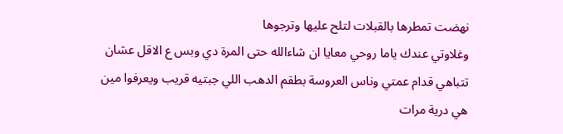نهضت تمطرها بالقبلات لتلح عليها وترجوها
وغلاوتي عندك ياما روحي معايا ان شاءالله حتى المرة دي وبس ع الاقل عشان تتباهي قدام عمتي وناس العروسة بطقم الدهب اللي جبتيه قريب ويعرفوا مين هي درية مرات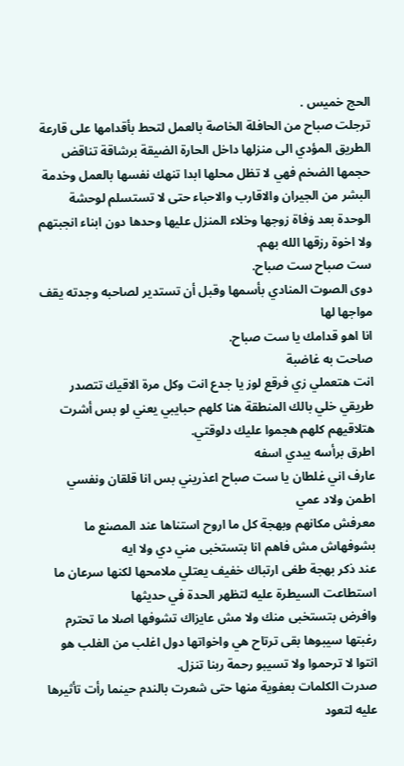الحج خميس .
ترجلت صباح من الحافلة الخاصة بالعمل لتحط بأقدامها على قارعة الطريق المؤدي الى منزلها داخل الحارة الضيقة برشاقة تناقض حجمها الضخم فهي لا تظل محلها ابدا تنهك نفسها بالعمل وخدمة البشر من الجيران والاقارب والاحباء حتى لا تستسلم لوحشة الوحدة بعد ۏفاة زوجها وخلاء المنزل عليها وحدها دون ابناء انجبتهم ولا اخوة رزقها الله بهم.
ست صباح ست صباح.
دوى الصوت المنادي بأسمها وقبل أن تستدير لصاحبه وجدته يقف مواجها لها
انا اهو قدامك يا ست صباح.
صاحت به غاضبة
انت هتعملي زي فرقع لوز يا جدع انت وكل مرة الاقيك تتصدر طريقي خلي بالك المنطقة هنا كلهم حبايبي يعني لو بس أشرت هتلاقيهم كلهم هجموا عليك دلوقتي.
اطرق برأسه يبدي اسفه
عارف اني غلطان يا ست صباح اعذريني بس انا قلقان ونفسي اطمن ولاد عمي
معرفش مكانهم وبهجة كل ما اروح استناها عند المصنع ما بشوفهاش مش فاهم انا بتستخبى مني دي ولا ايه
عند ذكر بهجة طغى ارتباك خفيف يعتلي ملامحها لكنها سرعان ما استطاعت السيطرة عليه لتظهر الحدة في حديثها
وافرض بتستخبى منك ولا مش عايزاك تشوفها اصلا ما تحترم رغبتها سيبوها بقى ترتاح هي واخواتها دول اغلب من الغلب هو انتوا لا ترحموا ولا تسيبو رحمة ربنا تنزل.
صدرت الكلمات بعفوية منها حتى شعرت بالندم حينما رأت تأثيرها عليه لتعود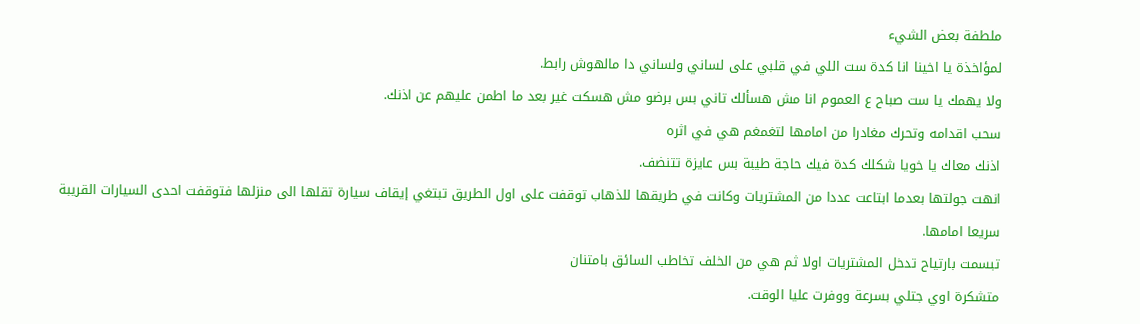ملطفة بعض الشيء
لمؤاخذة يا اخينا انا كدة ست اللي في قلبي على لساني ولساني دا مالهوش رابط.
ولا يهمك يا ست صباح ع العموم انا مش هسألك تاني بس برضو مش هسكت غير بعد ما اطمن عليهم عن اذنك.
سحب اقدامه وتحرك مغادرا من امامها لتغمغم هي في اثره
اذنك معاك يا خويا شكلك كدة فيك حاجة طيبة بس عايزة تتنضف.
انهت جولتها بعدما ابتاعت عددا من المشتريات وكانت في طريقها للذهاب توقفت على اول الطريق تبتغي إيقاف سيارة تقلها الى منزلها فتوقفت احدى السيارات القريبة سريعا امامها.
تبسمت بارتياح تدخل المشتريات اولا ثم هي من الخلف تخاطب السائق بامتنان
متشكرة اوي جتلي بسرعة ووفرت عليا الوقت.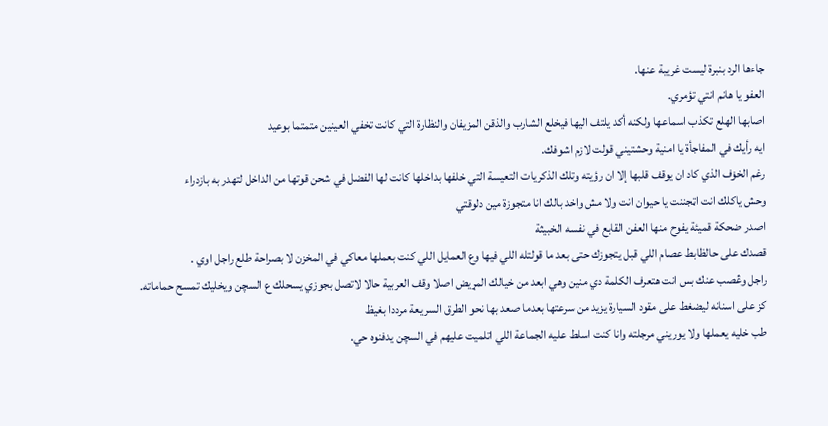جاءها الرد بنبرة ليست غريبة عنها.
العفو يا هانم انتي تؤمري.
اصابها الهلع تكذب اسماعها ولكنه أكد يلتف اليها فيخلع الشارب والذقن المزيفان والنظارة التي كانت تخفي العينين متمتما بوعيد
ايه رأيك في المفاجأة يا امنية وحشتيني قولت لازم اشوفك.
رغم الخۏف الذي كاد ان يوقف قلبها إلا ان رؤيته وتلك الذكريات التعيسة التي خلفها بداخلها كانت لها الفضل في شحن قوتها من الداخل لتهدر به بازدراء
وحش ياكلك انت اټجننت يا حيوان انت ولا مش واخد بالك انا متجوزة مين دلوقتي
اصدر ضحكة قميئة يفوح منها العفن القابع في نفسه الخبيثة
قصدك على حالظابط عصام اللي قبل يتجوزك حتى بعد ما قولتله اللي فيها وع العمايل اللي كنت بعملها معاكي في المخزن لا بصراحة طلع راجل اوي .
راجل وڠصب عنك بس انت هتعرف الكلمة دي منين وهي ابعد من خيالك المړيض اصلا وقف العربية حالا لاتصل بجوزي يسحلك ع السچن ويخليك تمسح حماماته.
كز على اسنانه ليضغط على مقود السيارة يزيد من سرعتها بعدما صعد بها نحو الطرق السريعة مرددا بغيظ
طب خليه يعملها ولا يوريني مرجلته وانا كنت اسلط عليه الجماعة اللي اتلميت عليهم في السچن يدفنوه حي.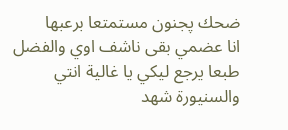ضحك پجنون مستمتعا برعبها
انا عضمي بقى ناشف اوي والفضل طبعا يرجع ليكي يا غالية انتي والسنيورة شهد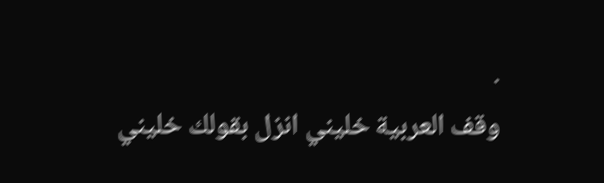.
وقف العربية خليني انزل بقولك خليني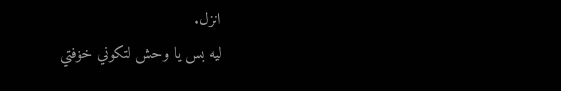انزل.
ليه بس يا وحش لتكوني خۏفتي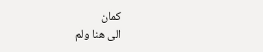كمان
الى هنا ولم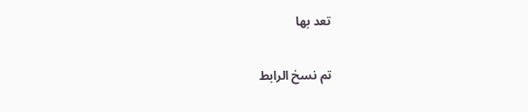تعد بها


تم نسخ الرابط